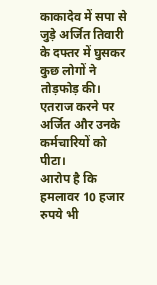काकादेव में सपा से जुड़े अर्जित तिवारी के दफ्तर में घुसकर कुछ लोगों ने तोड़फोड़ की। एतराज करने पर अर्जित और उनके कर्मचारियों को पीटा।
आरोप है कि हमलावर 10 हजार रुपये भी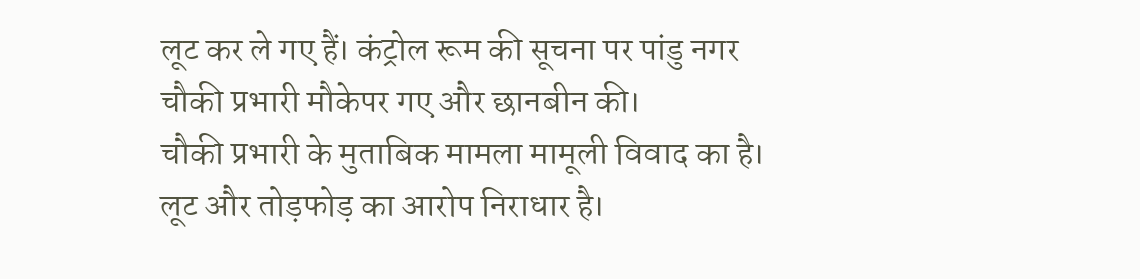लूट कर ले गए हैं। कंट्रोल रूम की सूचना पर पांडु नगर चौकी प्रभारी मौकेपर गए और छानबीन की।
चौकी प्रभारी के मुताबिक मामला मामूली विवाद का है। लूट और तोड़फोड़ का आरोप निराधार है।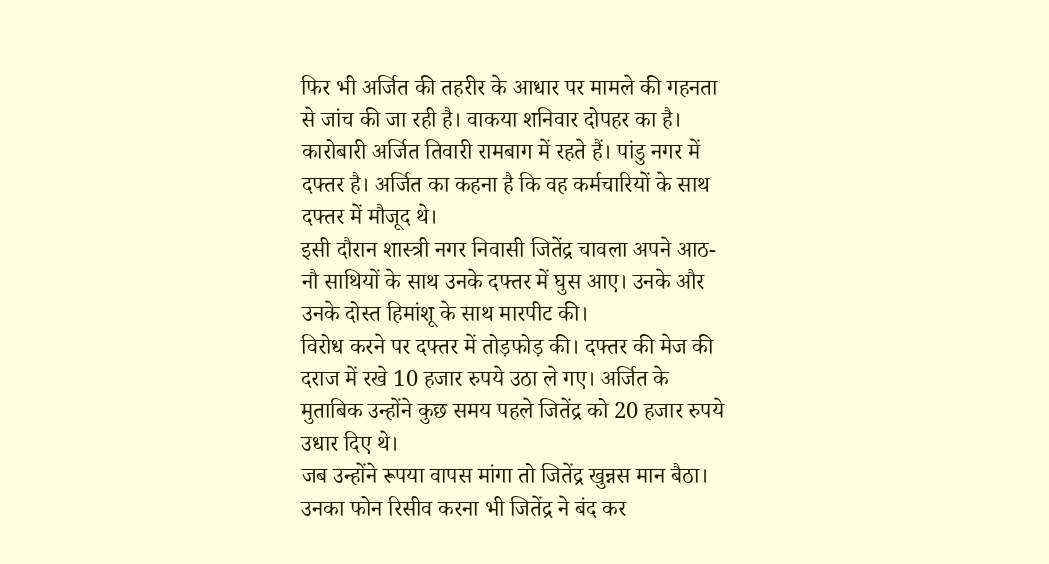फिर भी अर्जित की तहरीर के आधार पर मामले की गहनता से जांच की जा रही है। वाकया शनिवार दोपहर का है।
कारोबारी अर्जित तिवारी रामबाग में रहते हैं। पांडु नगर में दफ्तर है। अर्जित का कहना है कि वह कर्मचारियों के साथ दफ्तर में मौजूद थे।
इसी दौरान शास्त्री नगर निवासी जितेंद्र चावला अपने आठ-नौ साथियों के साथ उनके दफ्तर में घुस आए। उनके और उनके दोस्त हिमांशू के साथ मारपीट की।
विरोध करने पर दफ्तर में तोड़फोड़ की। दफ्तर की मेज की दराज में रखे 10 हजार रुपये उठा ले गए। अर्जित के मुताबिक उन्होंने कुछ समय पहले जितेंद्र को 20 हजार रुपये उधार दिए थे।
जब उन्होंने रूपया वापस मांगा तो जितेंद्र खुन्नस मान बैठा। उनका फोन रिसीव करना भी जितेंद्र ने बंद कर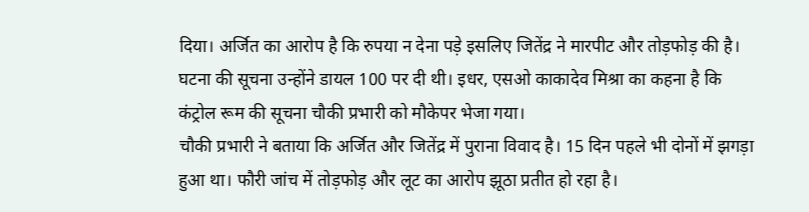दिया। अर्जित का आरोप है कि रुपया न देना पड़े इसलिए जितेंद्र ने मारपीट और तोड़फोड़ की है।
घटना की सूचना उन्होंने डायल 100 पर दी थी। इधर, एसओ काकादेव मिश्रा का कहना है कि कंट्रोल रूम की सूचना चौकी प्रभारी को मौकेपर भेजा गया।
चौकी प्रभारी ने बताया कि अर्जित और जितेंद्र में पुराना विवाद है। 15 दिन पहले भी दोनों में झगड़ा हुआ था। फौरी जांच में तोड़फोड़ और लूट का आरोप झूठा प्रतीत हो रहा है।